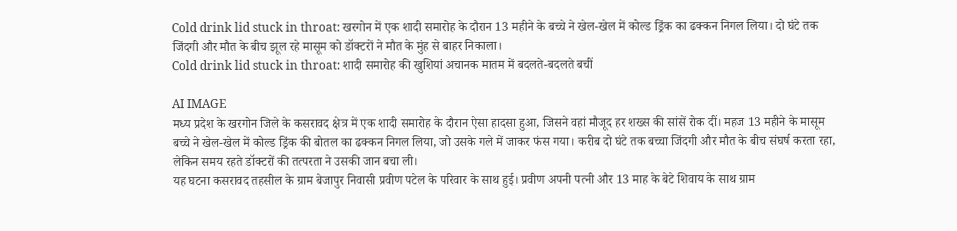Cold drink lid stuck in throat: खरगोन में एक शादी समारोह के दौरान 13 महीने के बच्चे ने खेल-खेल में कोल्ड ड्रिंक का ढक्कन निगल लिया। दो घंटे तक जिंदगी और मौत के बीच झूल रहे मासूम को डॉक्टरों ने मौत के मुंह से बाहर निकाला।
Cold drink lid stuck in throat: शादी समारोह की खुशियां अचानक मातम में बदलते-बदलते बचीं

AI IMAGE
मध्य प्रदेश के खरगोन जिले के कसरावद क्षेत्र में एक शादी समारोह के दौरान ऐसा हादसा हुआ, जिसने वहां मौजूद हर शख्स की सांसें रोक दीं। महज 13 महीने के मासूम बच्चे ने खेल-खेल में कोल्ड ड्रिंक की बोतल का ढक्कन निगल लिया, जो उसके गले में जाकर फंस गया। करीब दो घंटे तक बच्चा जिंदगी और मौत के बीच संघर्ष करता रहा, लेकिन समय रहते डॉक्टरों की तत्परता ने उसकी जान बचा ली।
यह घटना कसरावद तहसील के ग्राम बेजापुर निवासी प्रवीण पटेल के परिवार के साथ हुई। प्रवीण अपनी पत्नी और 13 माह के बेटे शिवाय के साथ ग्राम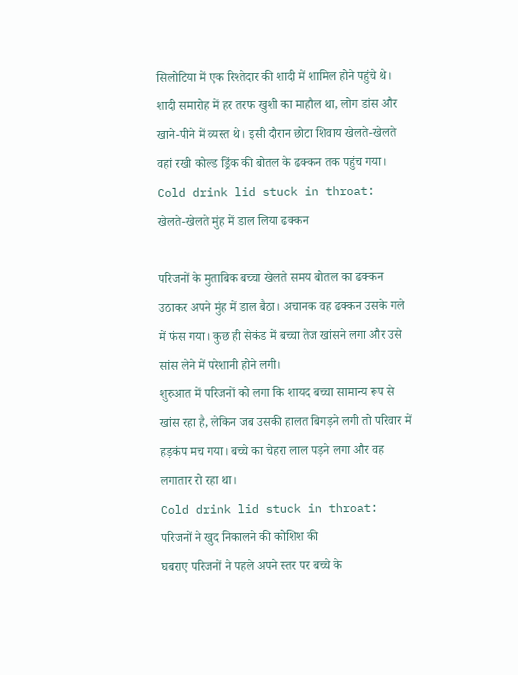सिलोटिया में एक रिश्तेदार की शादी में शामिल होने पहुंचे थे। शादी समारोह में हर तरफ खुशी का माहौल था, लोग डांस और खाने-पीने में व्यस्त थे। इसी दौरान छोटा शिवाय खेलते-खेलते वहां रखी कोल्ड ड्रिंक की बोतल के ढक्कन तक पहुंच गया।
Cold drink lid stuck in throat: खेलते-खेलते मुंह में डाल लिया ढक्कन

परिजनों के मुताबिक बच्चा खेलते समय बोतल का ढक्कन उठाकर अपने मुंह में डाल बैठा। अचानक वह ढक्कन उसके गले में फंस गया। कुछ ही सेकंड में बच्चा तेज खांसने लगा और उसे सांस लेने में परेशानी होने लगी।
शुरुआत में परिजनों को लगा कि शायद बच्चा सामान्य रूप से खांस रहा है, लेकिन जब उसकी हालत बिगड़ने लगी तो परिवार में हड़कंप मच गया। बच्चे का चेहरा लाल पड़ने लगा और वह लगातार रो रहा था।
Cold drink lid stuck in throat: परिजनों ने खुद निकालने की कोशिश की
घबराए परिजनों ने पहले अपने स्तर पर बच्चे के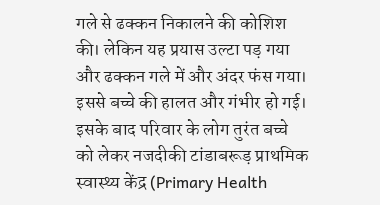गले से ढक्कन निकालने की कोशिश की। लेकिन यह प्रयास उल्टा पड़ गया और ढक्कन गले में और अंदर फंस गया। इससे बच्चे की हालत और गंभीर हो गई।
इसके बाद परिवार के लोग तुरंत बच्चे को लेकर नजदीकी टांडाबरूड़ प्राथमिक स्वास्थ्य केंद्र (Primary Health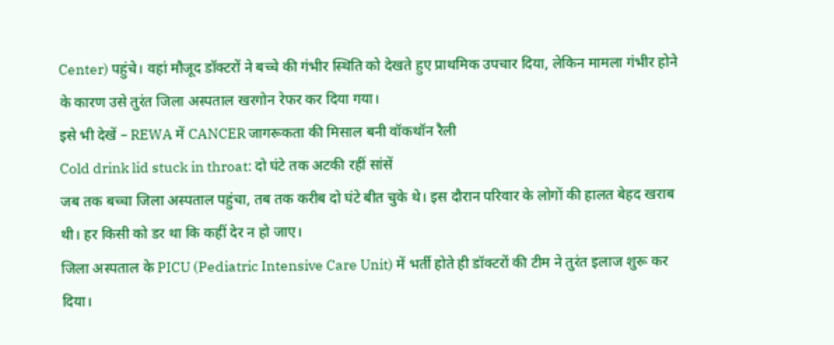Center) पहुंचे। वहां मौजूद डॉक्टरों ने बच्चे की गंभीर स्थिति को देखते हुए प्राथमिक उपचार दिया, लेकिन मामला गंभीर होने के कारण उसे तुरंत जिला अस्पताल खरगोन रेफर कर दिया गया।
इसे भी देखें – REWA में CANCER जागरूकता की मिसाल बनी वॉकथॉन रैली
Cold drink lid stuck in throat: दो घंटे तक अटकी रहीं सांसें
जब तक बच्चा जिला अस्पताल पहुंचा, तब तक करीब दो घंटे बीत चुके थे। इस दौरान परिवार के लोगों की हालत बेहद खराब थी। हर किसी को डर था कि कहीं देर न हो जाए।
जिला अस्पताल के PICU (Pediatric Intensive Care Unit) में भर्ती होते ही डॉक्टरों की टीम ने तुरंत इलाज शुरू कर दिया।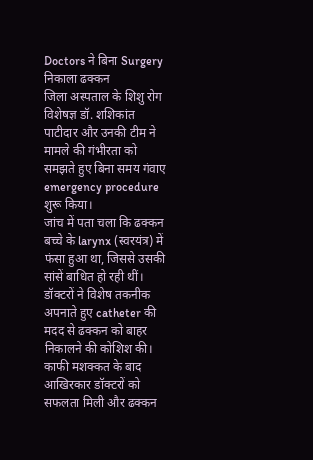Doctors ने बिना Surgery निकाला ढक्कन
जिला अस्पताल के शिशु रोग विशेषज्ञ डॉ. शशिकांत पाटीदार और उनकी टीम ने मामले की गंभीरता को समझते हुए बिना समय गंवाए emergency procedure शुरू किया।
जांच में पता चला कि ढक्कन बच्चे के larynx (स्वरयंत्र) में फंसा हुआ था, जिससे उसकी सांसें बाधित हो रही थीं।
डॉक्टरों ने विशेष तकनीक अपनाते हुए catheter की मदद से ढक्कन को बाहर निकालने की कोशिश की। काफी मशक्कत के बाद आखिरकार डॉक्टरों को सफलता मिली और ढक्कन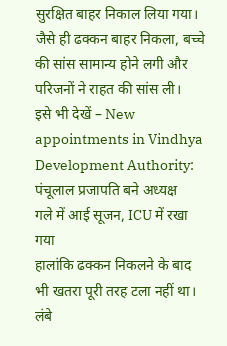सुरक्षित बाहर निकाल लिया गया।
जैसे ही ढक्कन बाहर निकला, बच्चे की सांस सामान्य होने लगी और परिजनों ने राहत की सांस ली।
इसे भी देखें – New appointments in Vindhya Development Authority: पंचूलाल प्रजापति बने अध्यक्ष
गले में आई सूजन, ICU में रखा गया
हालांकि ढक्कन निकलने के बाद भी खतरा पूरी तरह टला नहीं था। लंबे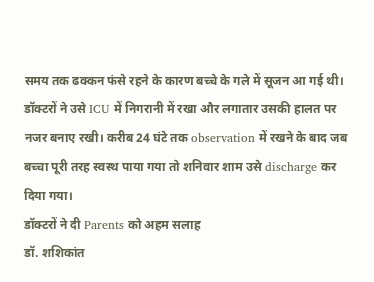समय तक ढक्कन फंसे रहने के कारण बच्चे के गले में सूजन आ गई थी।
डॉक्टरों ने उसे ICU में निगरानी में रखा और लगातार उसकी हालत पर नजर बनाए रखी। करीब 24 घंटे तक observation में रखने के बाद जब बच्चा पूरी तरह स्वस्थ पाया गया तो शनिवार शाम उसे discharge कर दिया गया।
डॉक्टरों ने दी Parents को अहम सलाह
डॉ. शशिकांत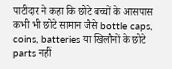पाटीदार ने कहा कि छोटे बच्चों के आसपास कभी भी छोटे सामान जैसे bottle caps, coins, batteries या खिलौनों के छोटे parts नहीं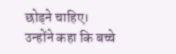छोड़ने चाहिए।
उन्होंने कहा कि बच्चे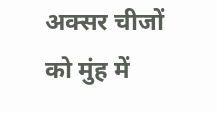अक्सर चीजों को मुंह में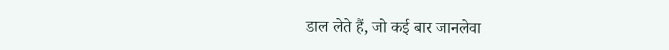डाल लेते हैं, जो कई बार जानलेवा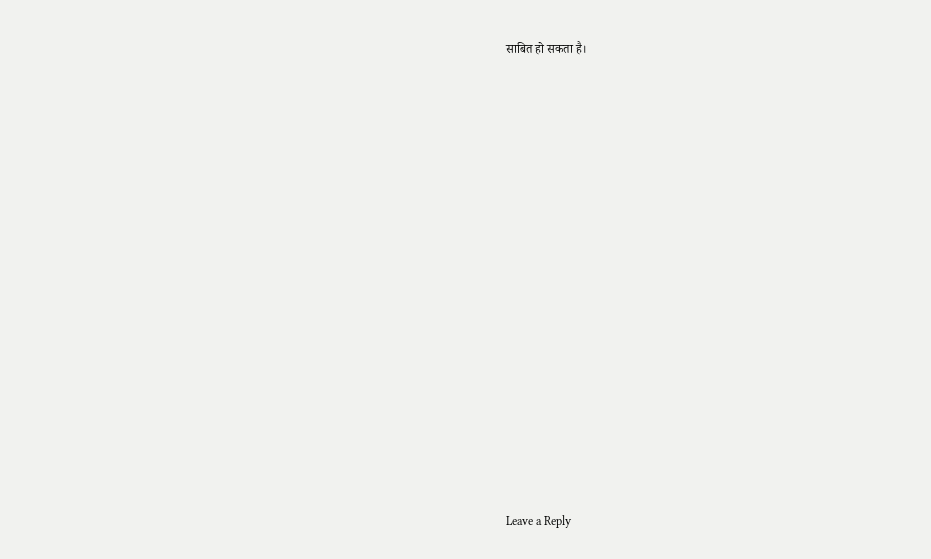साबित हो सकता है।
















Leave a Reply